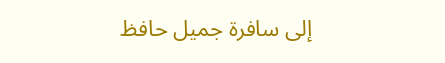إلى سافرة جميل حافظ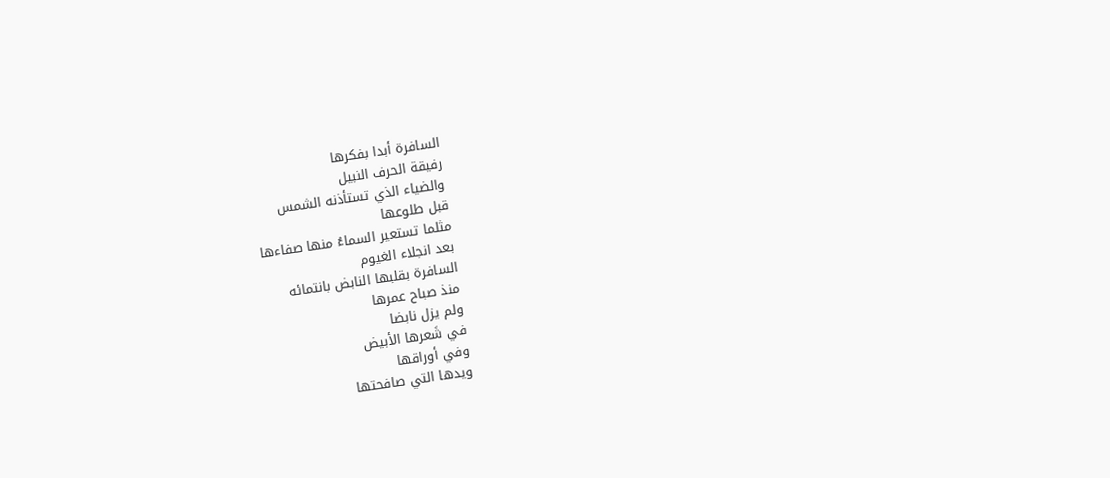السافرة أبدا بفكرها
رفيقة الحرف النبيل
والضياء الذي تستأذنه الشمس
قبل طلوعها
مثلما تستعير السماءُ منها صفاءها
بعد انجلاء الغيوم
السافرة بقلبها النابض بانتمائه
منذ صباح عمرها
ولم يزل نابضا
في شَعرها الأبيض
وفي أوراقها
ويدها التي صافحتها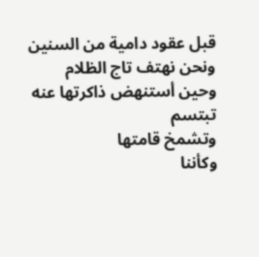قبل عقود دامية من السنين
ونحن نهتف تاج الظلام
وحين أستنهض ذاكرتها عنه
تبتسم
وتشمخ قامتها
وكأننا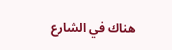هناك في الشارع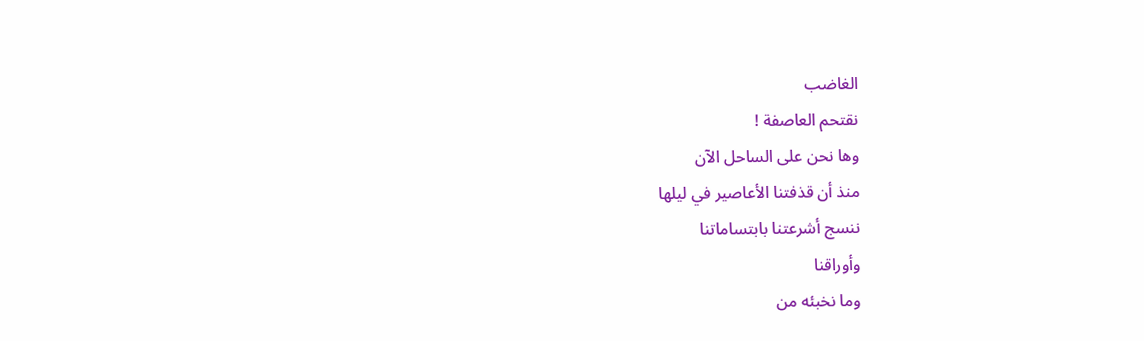الغاضب
نقتحم العاصفة !
وها نحن على الساحل الآن
منذ أن قذفتنا الأعاصير في ليلها
ننسج أشرعتنا بابتساماتنا
وأوراقنا
وما نخبئه من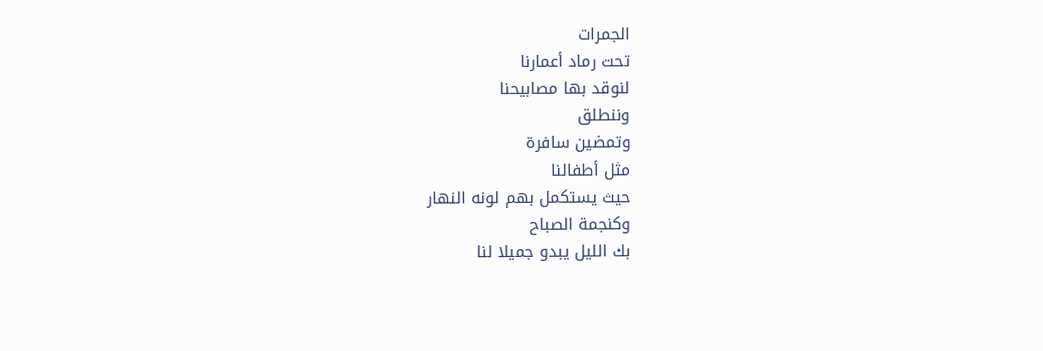الجمرات
تحت رماد أعمارنا
لنوقد بها مصابيحنا
وننطلق
وتمضين سافرة
مثل أطفالنا
حيث يستكمل بهم لونه النهار
وكنجمة الصباح
بك الليل يبدو جميلا لنا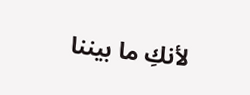لأنكِ ما بيننا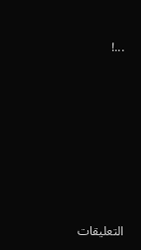...!










التعليقات